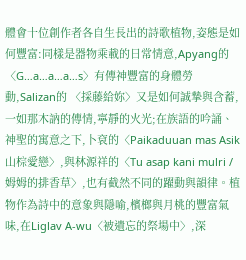體會十位創作者各自生長出的詩歌植物,姿態是如何豐富:同樣是器物乘載的日常情意,Apyang的〈G…a…a…a…s〉有傳神豐富的身體勞動,Salizan的 〈採藤給妳〉又是如何誠摯與含蓄,一如那木訥的傳情,寧靜的火光;在族語的吟誦、神聖的寓意之下,卜袞的〈Paikaduuan mas Asik山棕愛戀〉,與林源祥的〈Tu asap kani mulri /姆姆的排香草〉,也有截然不同的躍動與韻律。植物作為詩中的意象與隱喻,檳榔與月桃的豐富氣味,在Liglav A-wu〈被遺忘的祭場中〉,深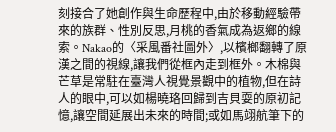刻接合了她創作與生命歷程中,由於移動經驗帶來的族群、性別反思,月桃的香氣成為返鄉的線索。Nakao的〈采風番社圖外〉,以檳榔翻轉了原漢之間的視線,讓我們從框內走到框外。木棉與芒草是常駐在臺灣人視覺景觀中的植物,但在詩人的眼中,可以如楊曉珞回歸到吉貝耍的原初記憶,讓空間延展出未來的時間;或如馬翊航筆下的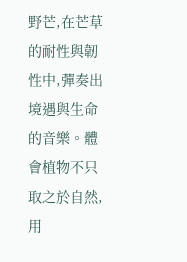野芒,在芒草的耐性與韌性中,彈奏出境遇與生命的音樂。體會植物不只取之於自然,用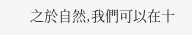之於自然,我們可以在十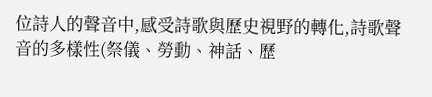位詩人的聲音中,感受詩歌與歷史視野的轉化,詩歌聲音的多樣性(祭儀、勞動、神話、歷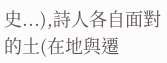史...),詩人各自面對的土(在地與遷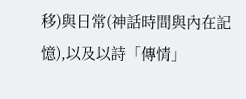移)與日常(神話時間與內在記憶),以及以詩「傳情」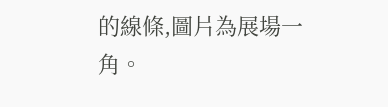的線條,圖片為展場一角。